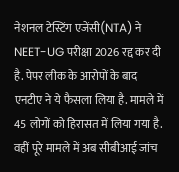नेशनल टेस्टिंग एजेंसी(NTA) ने NEET-UG परीक्षा 2026 रद्द कर दी है. पेपर लीक के आरोपों के बाद एनटीए ने ये फैसला लिया है. मामले में 45 लोगों को हिरासत में लिया गया है. वहीं पूरे मामले में अब सीबीआई जांच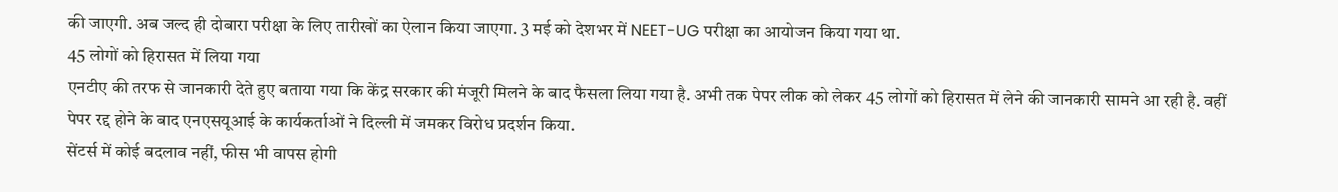की जाएगी. अब जल्द ही दोबारा परीक्षा के लिए तारीखों का ऐलान किया जाएगा. 3 मई को देशभर में NEET-UG परीक्षा का आयोजन किया गया था.
45 लोगों को हिरासत में लिया गया
एनटीए की तरफ से जानकारी देते हुए बताया गया कि केंद्र सरकार की मंजूरी मिलने के बाद फैसला लिया गया है. अभी तक पेपर लीक को लेकर 45 लोगों को हिरासत में लेने की जानकारी सामने आ रही है. वहीं पेपर रद्द होने के बाद एनएसयूआई के कार्यकर्ताओं ने दिल्ली में जमकर विरोध प्रदर्शन किया.
सेंटर्स में कोई बदलाव नहीं, फीस भी वापस होगी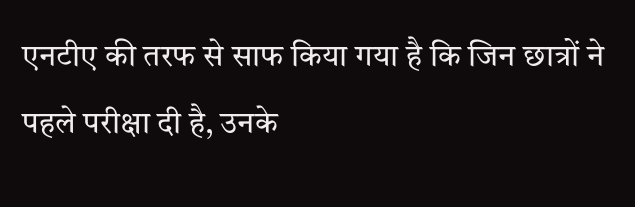एनटीए की तरफ से साफ किया गया है कि जिन छात्रों ने पहले परीक्षा दी है, उनके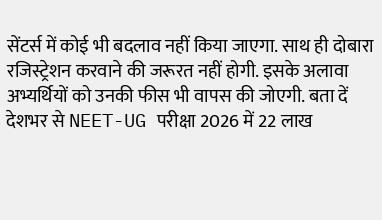सेंटर्स में कोई भी बदलाव नहीं किया जाएगा. साथ ही दोबारा रजिस्ट्रेशन करवाने की जरूरत नहीं होगी. इसके अलावा अभ्यर्थियों को उनकी फीस भी वापस की जोएगी. बता दें देशभर से NEET-UG परीक्षा 2026 में 22 लाख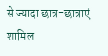से ज्यादा छात्र-छात्राएं शामिल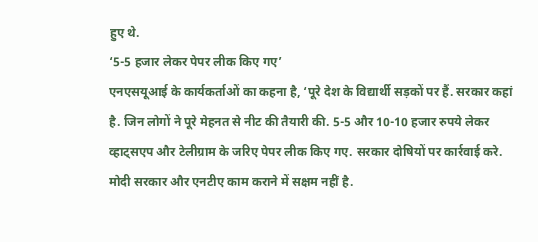हुए थे.
‘5-5 हजार लेकर पेपर लीक किए गए’
एनएसयूआई के कार्यकर्ताओं का कहना है, ‘पूरे देश के विद्यार्थी सड़कों पर हैं. सरकार कहां है. जिन लोगों ने पूरे मेहनत से नीट की तैयारी की. 5-5 और 10-10 हजार रुपये लेकर व्हाट्सएप और टेलीग्राम के जरिए पेपर लीक किए गए. सरकार दोषियों पर कार्रवाई करे. मोदी सरकार और एनटीए काम कराने में सक्षम नहीं है.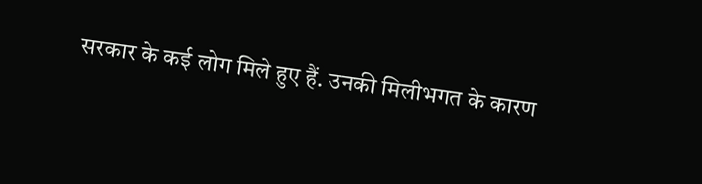सरकार के कई लोग मिले हुए हैं. उनकी मिलीभगत के कारण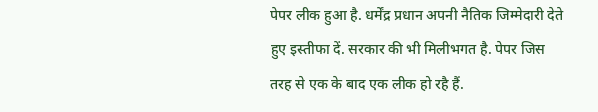पेपर लीक हुआ है. धर्मेंद्र प्रधान अपनी नैतिक जिम्मेदारी देते हुए इस्तीफा दें. सरकार की भी मिलीभगत है. पेपर जिस तरह से एक के बाद एक लीक हो रहै हैं.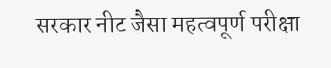सरकार नीट जैसा महत्वपूर्ण परीक्षा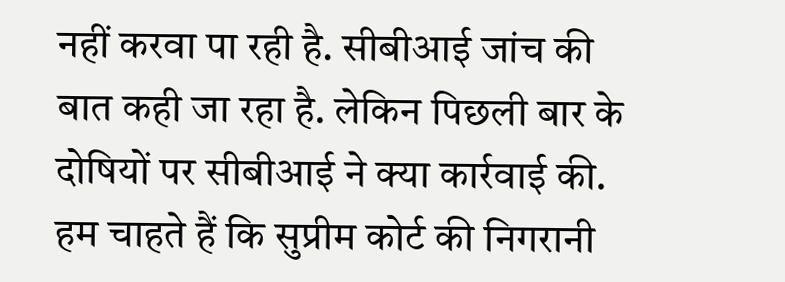नहीं करवा पा रही है. सीबीआई जांच की बात कही जा रहा है. लेकिन पिछली बार के दोषियों पर सीबीआई ने क्या कार्रवाई की. हम चाहते हैं कि सुप्रीम कोर्ट की निगरानी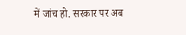में जांच हो. सरकार पर अब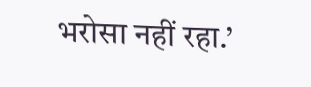भरोसा नहीं रहा.’